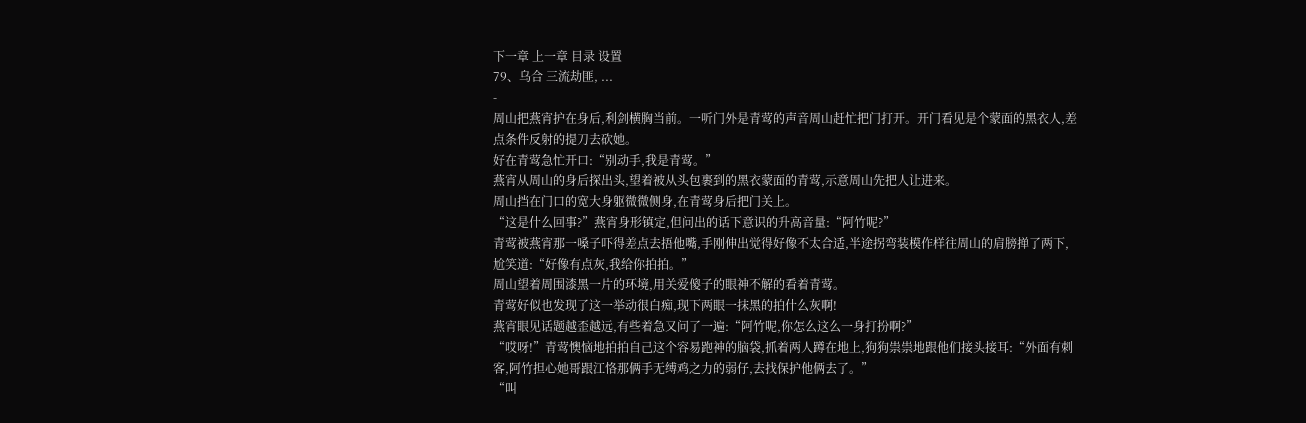下一章 上一章 目录 设置
79、乌合 三流劫匪, ...
-
周山把燕宵护在身后,利剑横胸当前。一听门外是青莺的声音周山赶忙把门打开。开门看见是个蒙面的黑衣人,差点条件反射的提刀去砍她。
好在青莺急忙开口:“别动手,我是青莺。”
燕宵从周山的身后探出头,望着被从头包裹到的黑衣蒙面的青莺,示意周山先把人让进来。
周山挡在门口的宽大身躯微微侧身,在青莺身后把门关上。
“这是什么回事?”燕宵身形镇定,但问出的话下意识的升高音量:“阿竹呢?”
青莺被燕宵那一嗓子吓得差点去捂他嘴,手刚伸出觉得好像不太合适,半途拐弯装模作样往周山的肩膀掸了两下,尬笑道:“好像有点灰,我给你拍拍。”
周山望着周围漆黑一片的环境,用关爱傻子的眼神不解的看着青莺。
青莺好似也发现了这一举动很白痴,现下两眼一抹黑的拍什么灰啊!
燕宵眼见话题越歪越远,有些着急又问了一遍:“阿竹呢,你怎么这么一身打扮啊?”
“哎呀!”青莺懊恼地拍拍自己这个容易跑神的脑袋,抓着两人蹲在地上,狗狗祟祟地跟他们接头接耳:“外面有刺客,阿竹担心她哥跟江恪那俩手无缚鸡之力的弱仔,去找保护他俩去了。”
“叫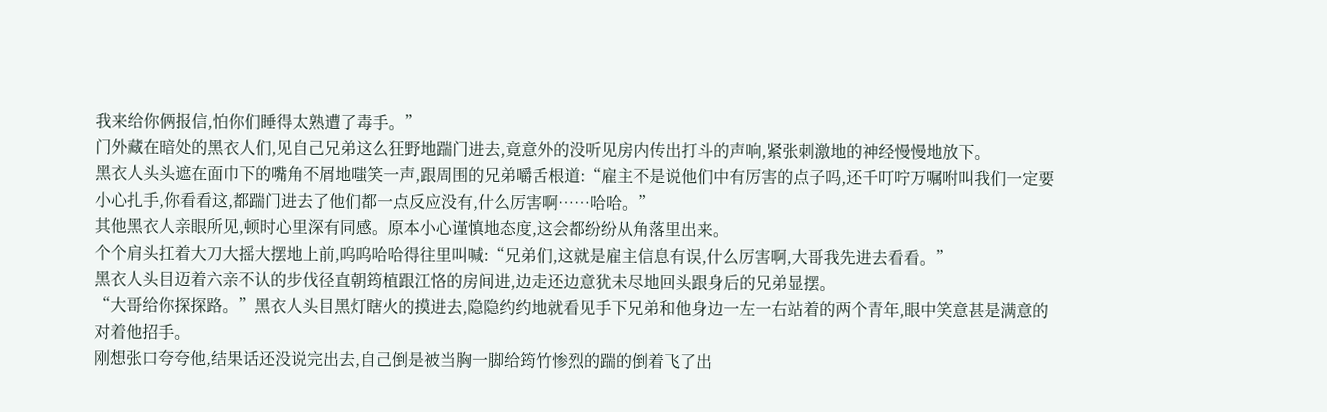我来给你俩报信,怕你们睡得太熟遭了毒手。”
门外藏在暗处的黑衣人们,见自己兄弟这么狂野地踹门进去,竟意外的没听见房内传出打斗的声响,紧张刺激地的神经慢慢地放下。
黑衣人头头遮在面巾下的嘴角不屑地嗤笑一声,跟周围的兄弟嚼舌根道:“雇主不是说他们中有厉害的点子吗,还千叮咛万嘱咐叫我们一定要小心扎手,你看看这,都踹门进去了他们都一点反应没有,什么厉害啊……哈哈。”
其他黑衣人亲眼所见,顿时心里深有同感。原本小心谨慎地态度,这会都纷纷从角落里出来。
个个肩头扛着大刀大摇大摆地上前,呜呜哈哈得往里叫喊:“兄弟们,这就是雇主信息有误,什么厉害啊,大哥我先进去看看。”
黑衣人头目迈着六亲不认的步伐径直朝筠植跟江恪的房间进,边走还边意犹未尽地回头跟身后的兄弟显摆。
“大哥给你探探路。”黑衣人头目黑灯瞎火的摸进去,隐隐约约地就看见手下兄弟和他身边一左一右站着的两个青年,眼中笑意甚是满意的对着他招手。
刚想张口夸夸他,结果话还没说完出去,自己倒是被当胸一脚给筠竹惨烈的踹的倒着飞了出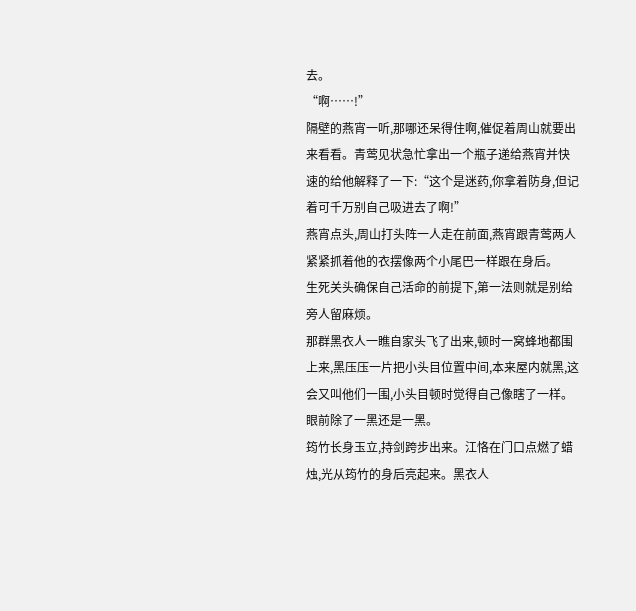去。
“啊……!”
隔壁的燕宵一听,那哪还呆得住啊,催促着周山就要出来看看。青莺见状急忙拿出一个瓶子递给燕宵并快速的给他解释了一下:“这个是迷药,你拿着防身,但记着可千万别自己吸进去了啊!”
燕宵点头,周山打头阵一人走在前面,燕宵跟青莺两人紧紧抓着他的衣摆像两个小尾巴一样跟在身后。
生死关头确保自己活命的前提下,第一法则就是别给旁人留麻烦。
那群黑衣人一瞧自家头飞了出来,顿时一窝蜂地都围上来,黑压压一片把小头目位置中间,本来屋内就黑,这会又叫他们一围,小头目顿时觉得自己像瞎了一样。
眼前除了一黑还是一黑。
筠竹长身玉立,持剑跨步出来。江恪在门口点燃了蜡烛,光从筠竹的身后亮起来。黑衣人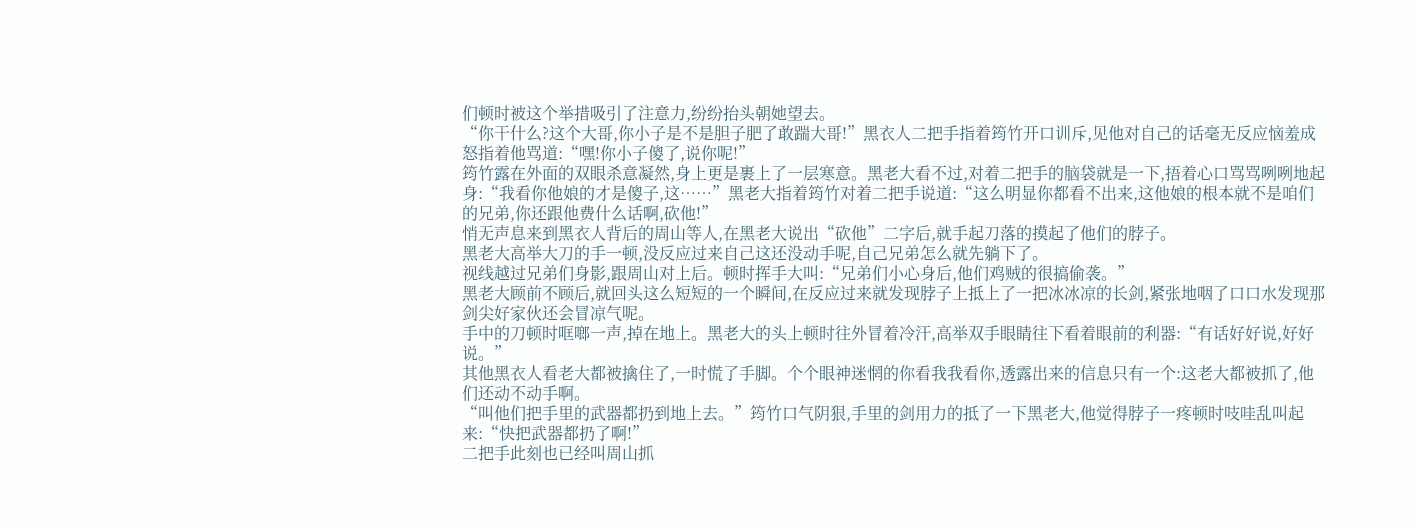们顿时被这个举措吸引了注意力,纷纷抬头朝她望去。
“你干什么?这个大哥,你小子是不是胆子肥了敢踹大哥!”黑衣人二把手指着筠竹开口训斥,见他对自己的话毫无反应恼羞成怒指着他骂道:“嘿!你小子傻了,说你呢!”
筠竹露在外面的双眼杀意凝然,身上更是裹上了一层寒意。黑老大看不过,对着二把手的脑袋就是一下,捂着心口骂骂咧咧地起身:“我看你他娘的才是傻子,这……”黑老大指着筠竹对着二把手说道:“这么明显你都看不出来,这他娘的根本就不是咱们的兄弟,你还跟他费什么话啊,砍他!”
悄无声息来到黑衣人背后的周山等人,在黑老大说出“砍他”二字后,就手起刀落的摸起了他们的脖子。
黑老大高举大刀的手一顿,没反应过来自己这还没动手呢,自己兄弟怎么就先躺下了。
视线越过兄弟们身影,跟周山对上后。顿时挥手大叫:“兄弟们小心身后,他们鸡贼的很搞偷袭。”
黑老大顾前不顾后,就回头这么短短的一个瞬间,在反应过来就发现脖子上抵上了一把冰冰凉的长剑,紧张地咽了口口水发现那剑尖好家伙还会冒凉气呢。
手中的刀顿时哐啷一声,掉在地上。黑老大的头上顿时往外冒着冷汗,高举双手眼睛往下看着眼前的利器:“有话好好说,好好说。”
其他黑衣人看老大都被擒住了,一时慌了手脚。个个眼神迷惘的你看我我看你,透露出来的信息只有一个:这老大都被抓了,他们还动不动手啊。
“叫他们把手里的武器都扔到地上去。”筠竹口气阴狠,手里的剑用力的抵了一下黑老大,他觉得脖子一疼顿时吱哇乱叫起来:“快把武器都扔了啊!”
二把手此刻也已经叫周山抓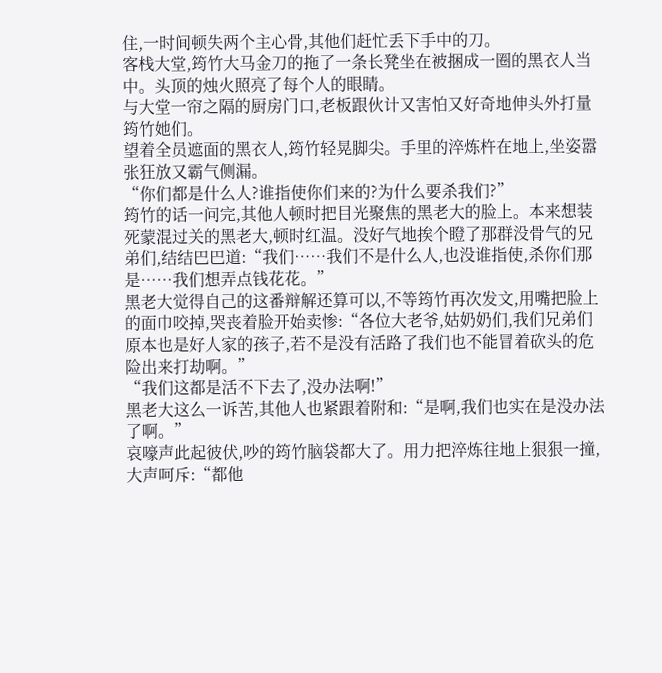住,一时间顿失两个主心骨,其他们赶忙丢下手中的刀。
客栈大堂,筠竹大马金刀的拖了一条长凳坐在被捆成一圈的黑衣人当中。头顶的烛火照亮了每个人的眼睛。
与大堂一帘之隔的厨房门口,老板跟伙计又害怕又好奇地伸头外打量筠竹她们。
望着全员遮面的黑衣人,筠竹轻晃脚尖。手里的淬炼杵在地上,坐姿嚣张狂放又霸气侧漏。
“你们都是什么人?谁指使你们来的?为什么要杀我们?”
筠竹的话一问完,其他人顿时把目光聚焦的黑老大的脸上。本来想装死蒙混过关的黑老大,顿时红温。没好气地挨个瞪了那群没骨气的兄弟们,结结巴巴道:“我们……我们不是什么人,也没谁指使,杀你们那是……我们想弄点钱花花。”
黑老大觉得自己的这番辩解还算可以,不等筠竹再次发文,用嘴把脸上的面巾咬掉,哭丧着脸开始卖惨:“各位大老爷,姑奶奶们,我们兄弟们原本也是好人家的孩子,若不是没有活路了我们也不能冒着砍头的危险出来打劫啊。”
“我们这都是活不下去了,没办法啊!”
黑老大这么一诉苦,其他人也紧跟着附和:“是啊,我们也实在是没办法了啊。”
哀嚎声此起彼伏,吵的筠竹脑袋都大了。用力把淬炼往地上狠狠一撞,大声呵斥:“都他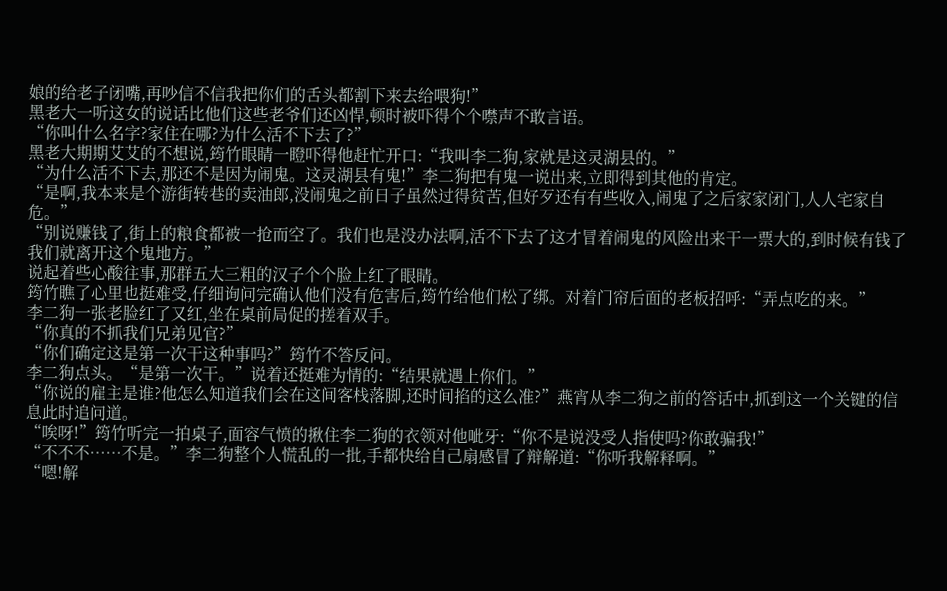娘的给老子闭嘴,再吵信不信我把你们的舌头都割下来去给喂狗!”
黑老大一听这女的说话比他们这些老爷们还凶悍,顿时被吓得个个噤声不敢言语。
“你叫什么名字?家住在哪?为什么活不下去了?”
黑老大期期艾艾的不想说,筠竹眼睛一瞪吓得他赶忙开口:“我叫李二狗,家就是这灵湖县的。”
“为什么活不下去,那还不是因为闹鬼。这灵湖县有鬼!”李二狗把有鬼一说出来,立即得到其他的肯定。
“是啊,我本来是个游街转巷的卖油郎,没闹鬼之前日子虽然过得贫苦,但好歹还有有些收入,闹鬼了之后家家闭门,人人宅家自危。”
“别说赚钱了,街上的粮食都被一抢而空了。我们也是没办法啊,活不下去了这才冒着闹鬼的风险出来干一票大的,到时候有钱了我们就离开这个鬼地方。”
说起着些心酸往事,那群五大三粗的汉子个个脸上红了眼睛。
筠竹瞧了心里也挺难受,仔细询问完确认他们没有危害后,筠竹给他们松了绑。对着门帘后面的老板招呼:“弄点吃的来。”
李二狗一张老脸红了又红,坐在桌前局促的搓着双手。
“你真的不抓我们兄弟见官?”
“你们确定这是第一次干这种事吗?”筠竹不答反问。
李二狗点头。“是第一次干。”说着还挺难为情的:“结果就遇上你们。”
“你说的雇主是谁?他怎么知道我们会在这间客栈落脚,还时间掐的这么准?”燕宵从李二狗之前的答话中,抓到这一个关键的信息此时追问道。
“唉呀!”筠竹听完一拍桌子,面容气愤的揪住李二狗的衣领对他呲牙:“你不是说没受人指使吗?你敢骗我!”
“不不不……不是。”李二狗整个人慌乱的一批,手都快给自己扇感冒了辩解道:“你听我解释啊。”
“嗯!解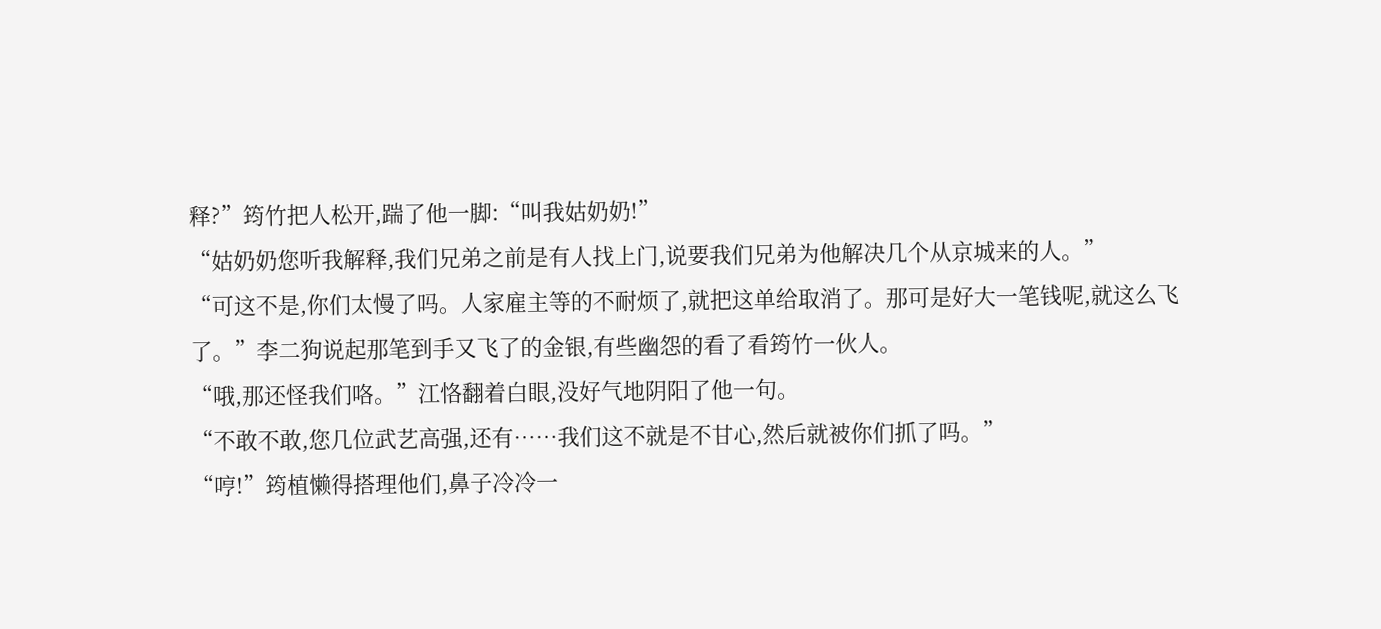释?”筠竹把人松开,踹了他一脚:“叫我姑奶奶!”
“姑奶奶您听我解释,我们兄弟之前是有人找上门,说要我们兄弟为他解决几个从京城来的人。”
“可这不是,你们太慢了吗。人家雇主等的不耐烦了,就把这单给取消了。那可是好大一笔钱呢,就这么飞了。”李二狗说起那笔到手又飞了的金银,有些幽怨的看了看筠竹一伙人。
“哦,那还怪我们咯。”江恪翻着白眼,没好气地阴阳了他一句。
“不敢不敢,您几位武艺高强,还有……我们这不就是不甘心,然后就被你们抓了吗。”
“哼!”筠植懒得搭理他们,鼻子冷冷一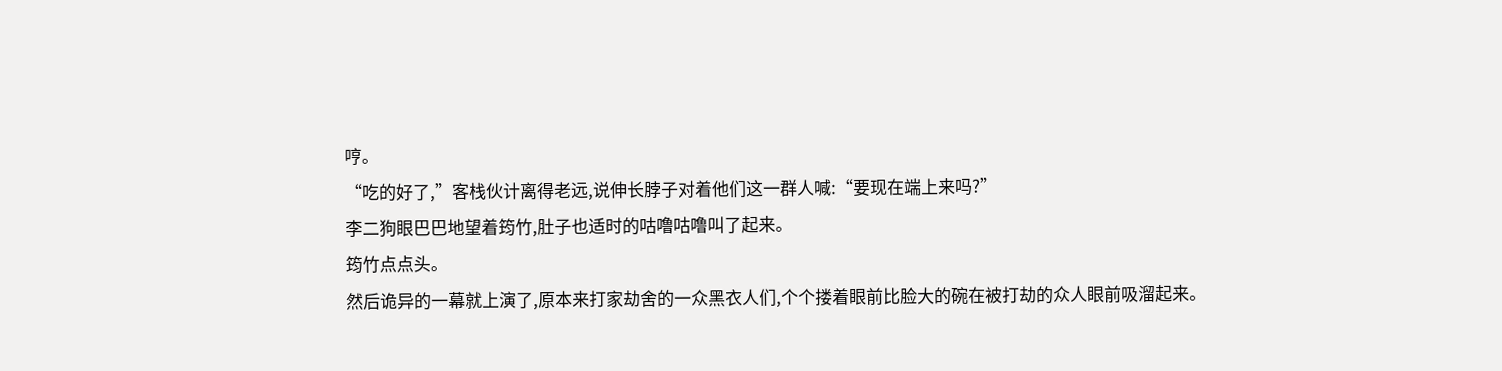哼。
“吃的好了,”客栈伙计离得老远,说伸长脖子对着他们这一群人喊:“要现在端上来吗?”
李二狗眼巴巴地望着筠竹,肚子也适时的咕噜咕噜叫了起来。
筠竹点点头。
然后诡异的一幕就上演了,原本来打家劫舍的一众黑衣人们,个个搂着眼前比脸大的碗在被打劫的众人眼前吸溜起来。